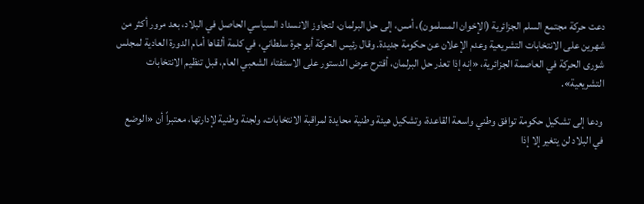دعت حركة مجتمع السلم الجزائرية (الإخوان المسلمون)، أمس، إلى حل البرلمان، لتجاوز الانسداد السياسي الحاصل في البلاد، بعد مرور أكثر من شهرين على الانتخابات التشريعية وعدم الإعلان عن حكومة جديدة. وقال رئيس الحركة أبو جرة سلطاني، في كلمة ألقاها أمام الدورة العادية لمجلس شورى الحركة في العاصمة الجزائرية، «إنه إذا تعذر حل البرلمان، أقترح عرض الدستور على الاستفتاء الشعبي العام، قبل تنظيم الانتخابات التشريعية».

 ودعا إلى تشكيل حكومة توافق وطني واسعة القاعدة، وتشكيل هيئة وطنية محايدة لمراقبة الانتخابات، ولجنة وطنية لإدارتها، معتبراً أن «الوضع في البلاد لن يتغير إلا إذا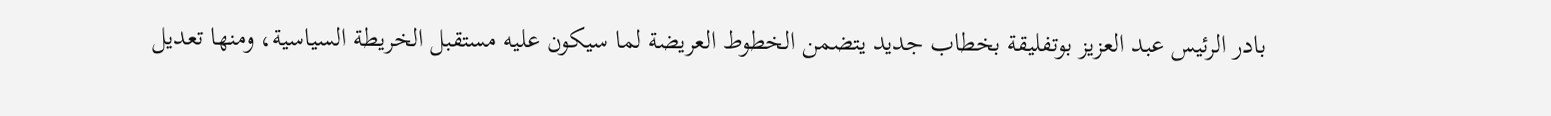بادر الرئيس عبد العزيز بوتفليقة بخطاب جديد يتضمن الخطوط العريضة لما سيكون عليه مستقبل الخريطة السياسية، ومنها تعديل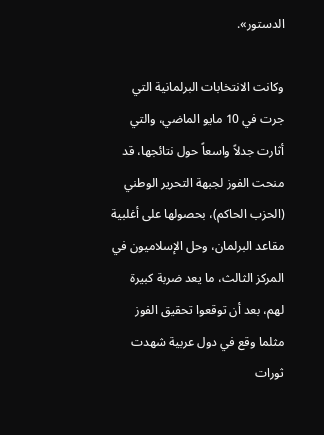الدستور».

وكانت الانتخابات البرلمانية التي جرت في 10 مايو الماضي، والتي أثارت جدلاً واسعاً حول نتائجها، قد منحت الفوز لجبهة التحرير الوطني (الحزب الحاكم)، بحصولها على أغلبية مقاعد البرلمان، وحل الإسلاميون في المركز الثالث، ما يعد ضربة كبيرة لهم، بعد أن توقعوا تحقيق الفوز مثلما وقع في دول عربية شهدت ثورات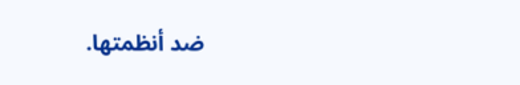ضد أنظمتها.